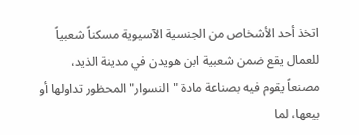اتخذ أحد الأشخاص من الجنسية الآسيوية مسكناً شعبياً للعمال يقع ضمن شعبية ابن هويدن في مدينة الذيد، مصنعاً يقوم فيه بصناعة مادة "النسوار" المحظور تداولها أو بيعها، لما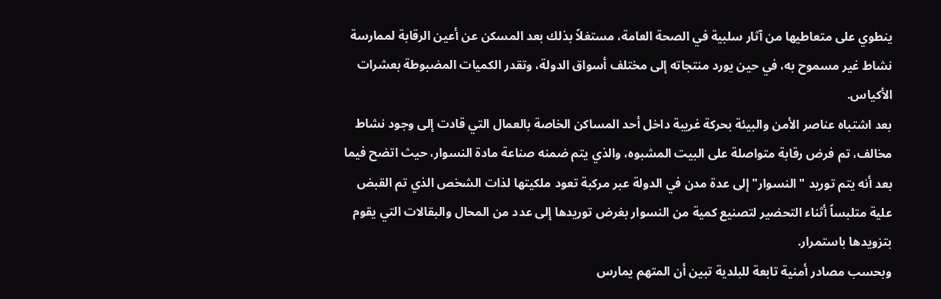ينطوي على متعاطيها من آثار سلبية في الصحة العامة، مستغلاً بذلك بعد المسكن عن أعين الرقابة لممارسة نشاط غير مسموح به، في حين يورد منتجاته إلى مختلف أسواق الدولة، وتقدر الكميات المضبوطة بعشرات الأكياس.
بعد اشتباه عناصر الأمن والبيئة بحركة غريبة داخل أحد المساكن الخاصة بالعمال التي قادت إلى وجود نشاط مخالف، تم فرض رقابة متواصلة على البيت المشبوه، والذي يتم ضمنه صناعة مادة النسوار، حيث اتضح فيما بعد أنه يتم توريد "النسوار" إلى عدة مدن في الدولة عبر مركبة تعود ملكيتها لذات الشخص الذي تم القبض علية متلبساً أثناء التحضير لتصنيع كمية من النسوار بغرض توريدها إلى عدد من المحال والبقالات التي يقوم بتزويدها باستمرار.
وبحسب مصادر أمنية تابعة للبلدية تبين أن المتهم يمارس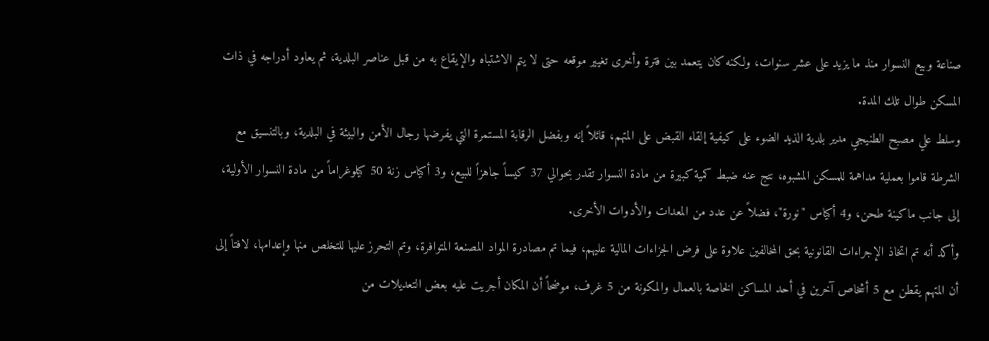صناعة وبيع النسوار منذ ما يزيد على عشر سنوات، ولكنه كان يتعمد بين فترة وأخرى تغيير موقعه حتى لا يتم الاشتباه والإيقاع به من قبل عناصر البلدية، ثم يعاود أدراجه في ذات المسكن طوال تلك المدة.
وسلط علي مصبح الطنيجي مدير بلدية الذيد الضوء على كيفية إلقاء القبض على المتهم، قائلاً إنه وبفضل الرقابة المستمرة التي يفرضها رجال الأمن والبيئة في البلدية، وبالتنسيق مع الشرطة قاموا بعملية مداهمة للمسكن المشبوه، نتج عنه ضبط كمية كبيرة من مادة النسوار تقدر بحوالي 37 كيساً جاهزاً للبيع، و3 أكياس زنة 50 كيلوغراماً من مادة النسوار الأولية، إلى جانب ماكينة طحن، و4 أكياس "نورة"، فضلاً عن عدد من المعدات والأدوات الأخرى.
وأكد أنه تم اتخاذ الإجراءات القانونية بحق المخالفين علاوة على فرض الجزاءات المالية عليهم، فيما تم مصادرة المواد المصنعة المتوافرة، وتم التحرز عليها للتخلص منها وإعدامها، لافتاً إلى أن المتهم يقطن مع 5 أشخاص آخرين في أحد المساكن الخاصة بالعمال والمكونة من 5 غرف، موضحاً أن المكان أجريت عليه بعض التعديلات من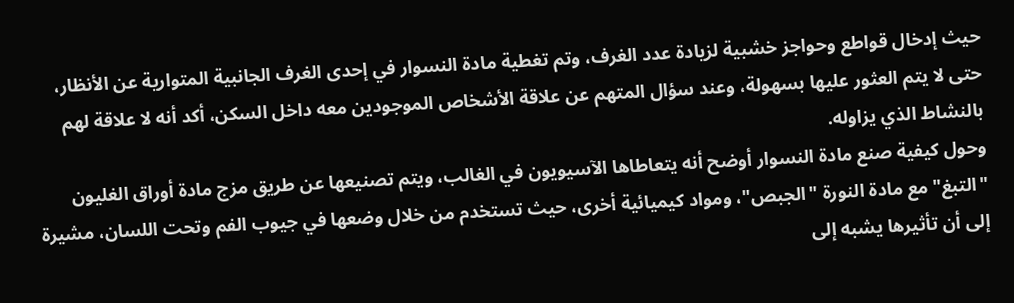حيث إدخال قواطع وحواجز خشبية لزيادة عدد الغرف، وتم تغطية مادة النسوار في إحدى الغرف الجانبية المتوارية عن الأنظار، حتى لا يتم العثور عليها بسهولة، وعند سؤال المتهم عن علاقة الأشخاص الموجودين معه داخل السكن، أكد أنه لا علاقة لهم بالنشاط الذي يزاوله.
وحول كيفية صنع مادة النسوار أوضح أنه يتعاطاها الآسيويون في الغالب، ويتم تصنيعها عن طريق مزج مادة أوراق الغليون "التبغ" مع مادة النورة "الجبص"، ومواد كيميائية أخرى، حيث تستخدم من خلال وضعها في جيوب الفم وتحت اللسان، مشيرة إلى أن تأثيرها يشبه إلى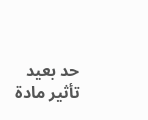حد بعيد تأثير مادة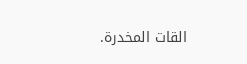القات المخدرة.